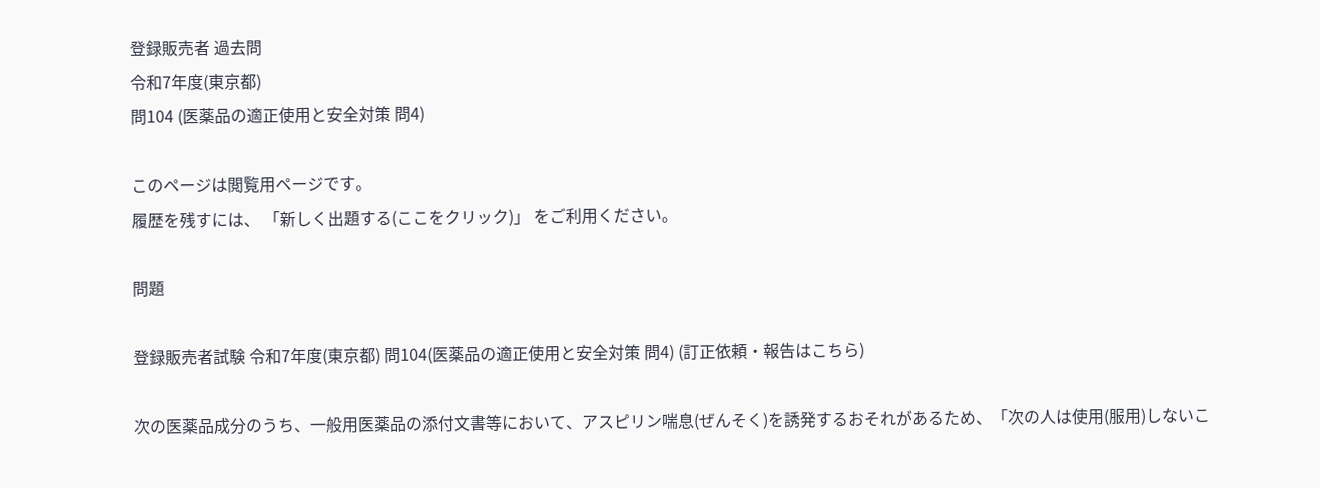登録販売者 過去問
令和7年度(東京都)
問104 (医薬品の適正使用と安全対策 問4)

このページは閲覧用ページです。
履歴を残すには、 「新しく出題する(ここをクリック)」 をご利用ください。

問題

登録販売者試験 令和7年度(東京都) 問104(医薬品の適正使用と安全対策 問4) (訂正依頼・報告はこちら)

次の医薬品成分のうち、一般用医薬品の添付文書等において、アスピリン喘息(ぜんそく)を誘発するおそれがあるため、「次の人は使用(服用)しないこ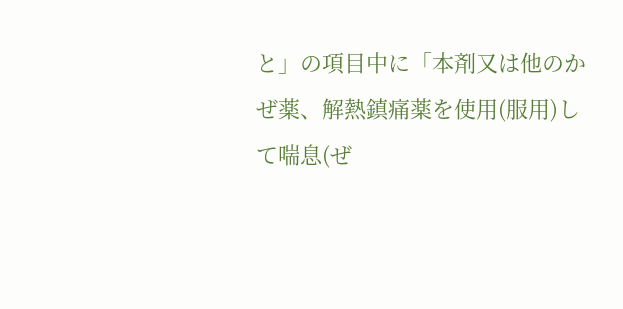と」の項目中に「本剤又は他のかぜ薬、解熱鎮痛薬を使用(服用)して喘息(ぜ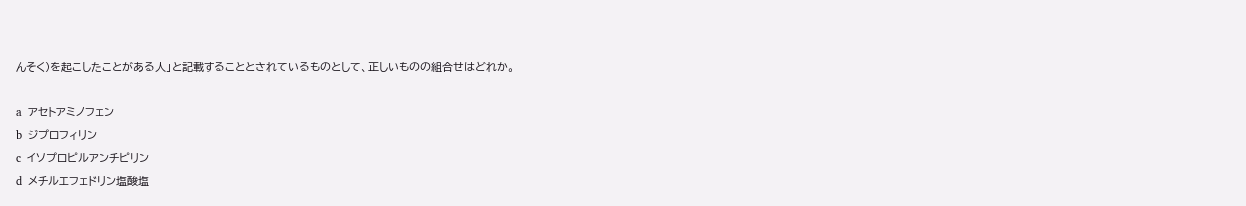んそく)を起こしたことがある人」と記載することとされているものとして、正しいものの組合せはどれか。

a  アセトアミノフェン
b  ジプロフィリン
c  イソプロピルアンチピリン
d  メチルエフェドリン塩酸塩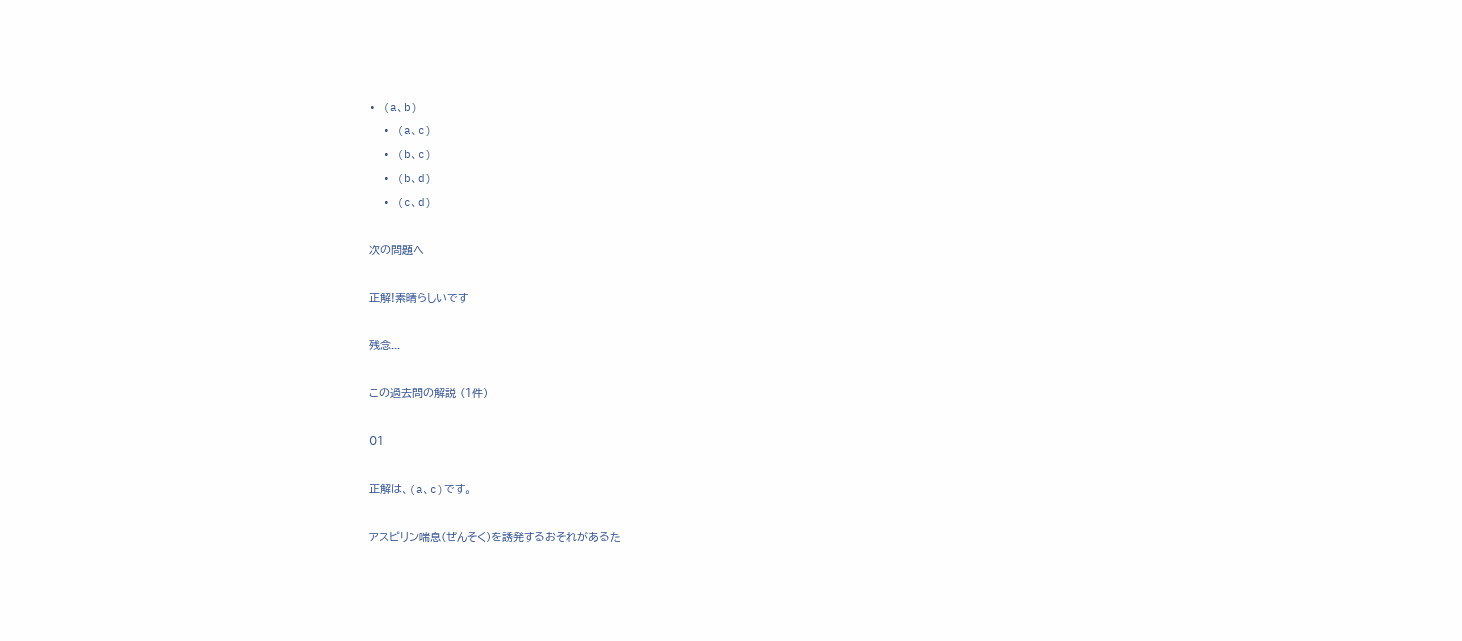• (a、b)
  • (a、c)
  • (b、c)
  • (b、d)
  • (c、d)

次の問題へ

正解!素晴らしいです

残念...

この過去問の解説 (1件)

01

正解は、(a、c)です。

アスピリン喘息(ぜんそく)を誘発するおそれがあるた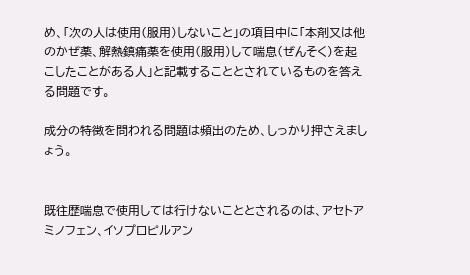め、「次の人は使用(服用)しないこと」の項目中に「本剤又は他のかぜ薬、解熱鎮痛薬を使用(服用)して喘息(ぜんそく)を起こしたことがある人」と記載することとされているものを答える問題です。

成分の特徴を問われる問題は頻出のため、しっかり押さえましょう。


既往歴喘息で使用しては行けないこととされるのは、アセトアミノフェン、イソプロピルアン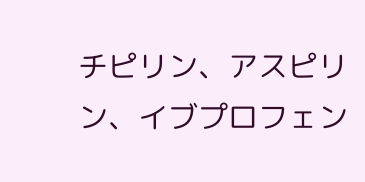チピリン、アスピリン、イブプロフェン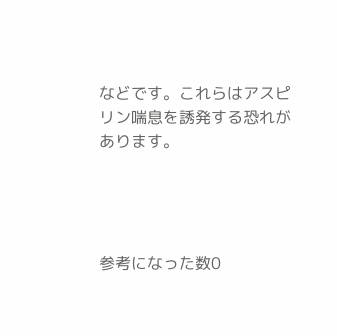などです。これらはアスピリン喘息を誘発する恐れがあります。




参考になった数0